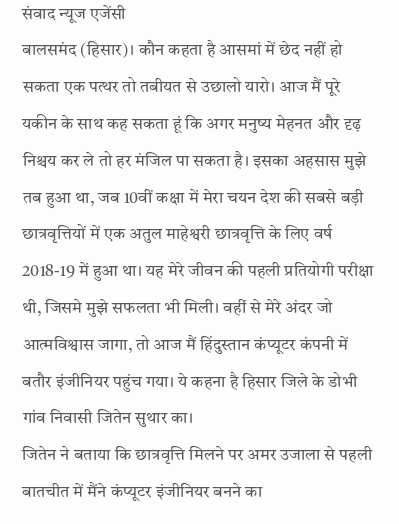संवाद न्यूज एजेंसी
बालसमंद (हिसार)। कौन कहता है आसमां में छेद नहीं हो सकता एक पत्थर तो तबीयत से उछालो यारो। आज मैं पूरे यकीन के साथ कह सकता हूं कि अगर मनुष्य मेहनत और दृढ़ निश्चय कर ले तो हर मंजिल पा सकता है। इसका अहसास मुझे तब हुआ था, जब 10वीं कक्षा में मेरा चयन देश की सबसे बड़ी छात्रवृत्तियों में एक अतुल माहेश्वरी छात्रवृत्ति के लिए वर्ष 2018-19 में हुआ था। यह मेरे जीवन की पहली प्रतियोगी परीक्षा थी, जिसमे मुझे सफलता भी मिली। वहीं से मेरे अंदर जो आत्मविश्वास जागा, तो आज मैं हिंदुस्तान कंप्यूटर कंपनी में बतौर इंजीनियर पहुंच गया। ये कहना है हिसार जिले के डोभी गांव निवासी जितेन सुथार का।
जितेन ने बताया कि छात्रवृत्ति मिलने पर अमर उजाला से पहली बातचीत में मैंने कंप्यूटर इंजीनियर बनने का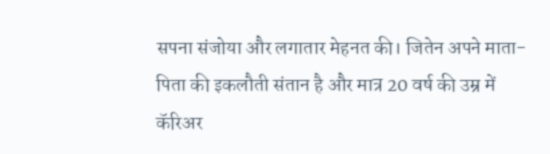सपना संजोया और लगातार मेहनत की। जितेन अपने माता-पिता की इकलौती संतान है और मात्र 20 वर्ष की उम्र में कॅरिअर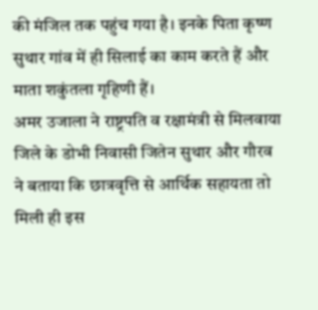की मंजिल तक पहुंच गया है। इनके पिता कृष्ण सुथार गांव में ही सिलाई का काम करते हैं और माता शकुंतला गृहिणी हैं।
अमर उजाला ने राष्ट्रपति व रक्षामंत्री से मिलवाया
जिले के डोभी निवासी जितेन सुथार और गौरव ने बताया कि छात्रवृत्ति से आर्थिक सहायता तो मिली ही इस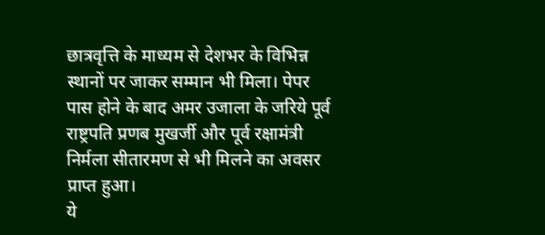छात्रवृत्ति के माध्यम से देशभर के विभिन्न स्थानों पर जाकर सम्मान भी मिला। पेपर पास होने के बाद अमर उजाला के जरिये पूर्व राष्ट्रपति प्रणब मुखर्जी और पूर्व रक्षामंत्री निर्मला सीतारमण से भी मिलने का अवसर प्राप्त हुआ।
ये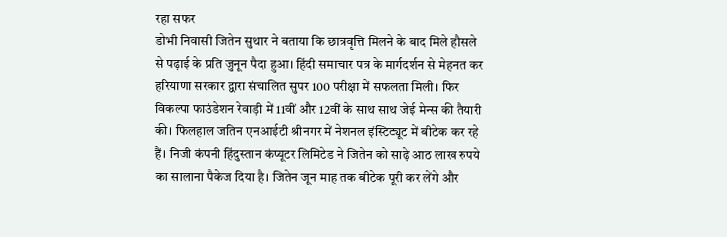रहा सफर
डोभी निवासी जितेन सुथार ने बताया कि छात्रवृत्ति मिलने के बाद मिले हौसले से पढ़ाई के प्रति जुनून पैदा हुआ। हिंदी समाचार पत्र के मार्गदर्शन से मेहनत कर हरियाणा सरकार द्वारा संचालित सुपर 100 परीक्षा में सफलता मिली। फिर विकल्पा फाउंडेशन रेवाड़ी में 11वीं और 12वीं के साथ साथ जेई मेन्स की तैयारी की। फिलहाल जतिन एनआईटी श्रीनगर में नेशनल इंस्टिट्यूट में बीटेक कर रहे हैं। निजी कंपनी हिंदुस्तान कंप्यूटर लिमिटेड ने जितेन को साढ़े आठ लाख रुपये का सालाना पैकेज दिया है। जितेन जून माह तक बीटेक पूरी कर लेंगे और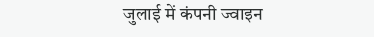जुलाई में कंपनी ज्वाइन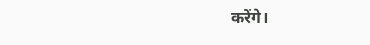करेंगे।